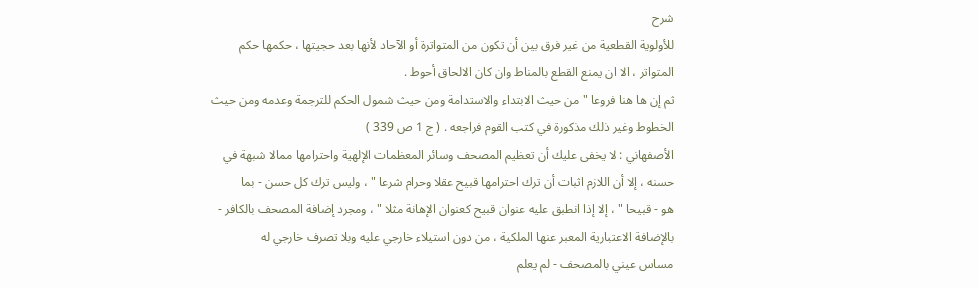شرح
للأولوية القطعية من غير فرق بين أن تكون من المتواترة أو الآحاد لأنها بعد حجيتها ، حكمها حكم
المتواتر ، الا ان يمنع القطع بالمناط وان كان الالحاق أحوط .
ثم إن ها هنا فروعا " من حيث الابتداء والاستدامة ومن حيث شمول الحكم للترجمة وعدمه ومن حيث
الخطوط وغير ذلك مذكورة في كتب القوم فراجعه . ( ج 1 ص 339 )
الأصفهاني : لا يخفى عليك أن تعظيم المصحف وسائر المعظمات الإلهية واحترامها ممالا شبهة في
حسنه ، إلا أن اللازم اثبات أن ترك احترامها قبيح عقلا وحرام شرعا " ، وليس ترك كل حسن - بما
هو - قبيحا " ، إلا إذا انطبق عليه عنوان قبيح كعنوان الإهانة مثلا " ، ومجرد إضافة المصحف بالكافر -
بالإضافة الاعتبارية المعبر عنها الملكية ، من دون استيلاء خارجي عليه وبلا تصرف خارجي له
مساس عيني بالمصحف - لم يعلم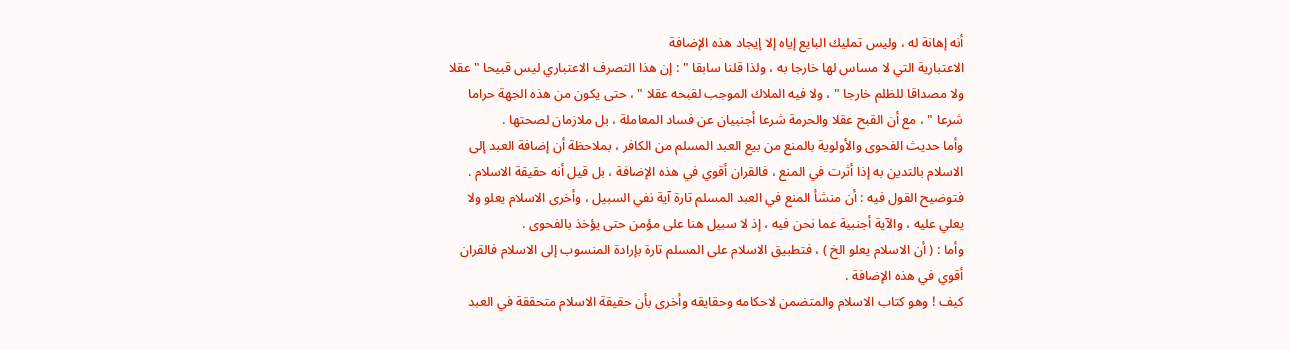أنه إهانة له ، وليس تمليك البايع إياه إلا إيجاد هذه الإضافة
الاعتبارية التي لا مساس لها خارجا به ، ولذا قلنا سابقا " : إن هذا التصرف الاعتباري ليس قبيحا " عقلا
ولا مصداقا للظلم خارجا " ، ولا فيه الملاك الموجب لقبحه عقلا " ، حتى يكون من هذه الجهة حراما
شرعا " ، مع أن القبح عقلا والحرمة شرعا أجنبيان عن فساد المعاملة ، بل ملازمان لصحتها .
وأما حديث الفحوى والأولوية بالمنع من بيع العبد المسلم من الكافر ، بملاحظة أن إضافة العبد إلى
الاسلام بالتدين به إذا أثرت في المنع ، فالقران أقوي في هذه الإضافة ، بل قيل أنه حقيقة الاسلام .
فتوضيح القول فيه : أن منشأ المنع في العبد المسلم تارة آية نفي السبيل ، وأخرى الاسلام يعلو ولا
يعلي عليه ، والآية أجنبية عما نحن فيه ، إذ لا سبيل هنا على مؤمن حتى يؤخذ بالفحوى .
وأما : ( أن الاسلام يعلو الخ ) ، فتطبيق الاسلام على المسلم تارة بإرادة المنسوب إلى الاسلام فالقران
أقوي في هذه الإضافة .
كيف ! وهو كتاب الاسلام والمتضمن لاحكامه وحقايقه وأخرى بأن حقيقة الاسلام متحققة في العبد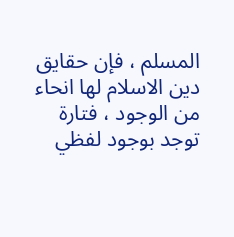المسلم ، فإن حقايق دين الاسلام لها انحاء من الوجود ، فتارة توجد بوجود لفظي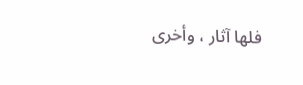فلها آثار ، وأخرى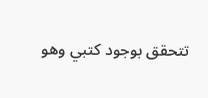تتحقق بوجود كتبي وهو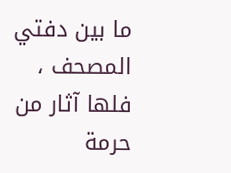ما بين دفتي المصحف ، فلها آثار من حرمة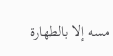مسه إلا بالطهارة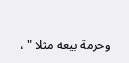وحرمة بيعه مثلا " ،